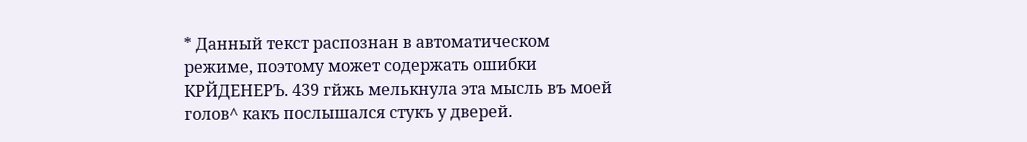* Данный текст распознан в автоматическом режиме, поэтому может содержать ошибки
КРЙДЕНЕРЪ. 439 гйжь мелькнула эта мысль въ моей голов^ какъ послышался стукъ у дверей.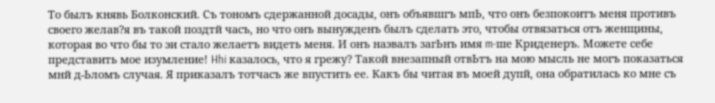То былъ княвь Болконский. Съ тономъ сдержанной досады, онъ объявшгъ мпЬ, что онъ безпокоитъ меня противъ своего желав?я въ такой поздтй часъ, но что онъ вынужденъ былъ сделать это, чтобы отвязаться отъ женщины, которая во что бы то эи стало желаетъ видеть меня. И онъ наэвалъ загЬнъ имя m-ше Криденеръ. Можете себе представить мое изумление! Hhi казалось, что я грежу? Такой внезапный отвЬтъ на мою мысль не могъ показаться мнй д-Ьломъ случая. Я приказалъ тотчасъ же впустить ее. Какъ бы читая въ моей дупй, она обратилась ко мне съ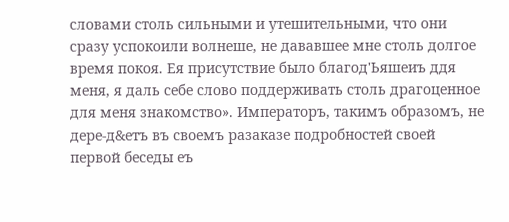словами столь сильными и утешительными, что они сразу успокоили волнеше, не дававшее мне столь долгое время покоя. Ея присутствие было благод'Ьяшеиъ ддя меня, я даль себе слово поддерживать столь драгоценное для меня знакомство». Императоръ, такимъ образомъ, не дере-д&етъ въ своемъ разаказе подробностей своей первой беседы еъ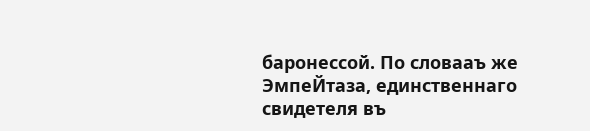баронессой. По словааъ же ЭмпеЙтаза, единственнаго свидетеля въ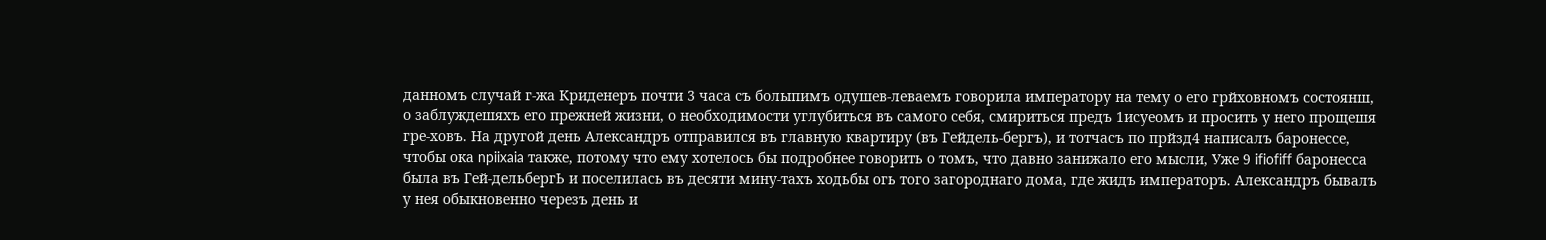данномъ случай г-жа Криденеръ почти 3 часа съ болыпимъ одушев-леваемъ говорила императору на тему о его грйховномъ состоянш, о заблуждешяхъ его прежней жизни, о необходимости углубиться въ самого себя, смириться предъ 1исуеомъ и просить у него прощешя гре-ховъ. На другой день Александръ отправился въ главную квартиру (въ Гейдель-бергъ), и тотчасъ по прйзд4 написалъ баронессе, чтобы ока npiixaia также, потому что ему хотелось бы подробнее говорить о томъ, что давно занижало его мысли, Уже 9 ifiofiff баронесса была въ Гей-дельбергЬ и поселилась въ десяти мину-тахъ ходьбы огь того загороднаго дома, где жидъ императоръ. Александръ бывалъ у нея обыкновенно черезъ день и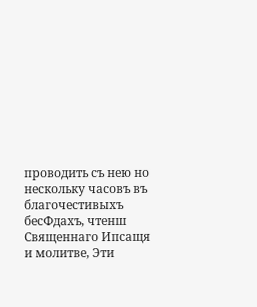проводить съ нею но нескольку часовъ въ благочестивыхъ бесФдахъ, чтенш Священнаго Ипсащя и молитве, Эти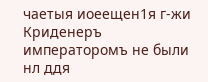чаетыя иоеещен1я г-жи Криденеръ императоромъ не были нл ддя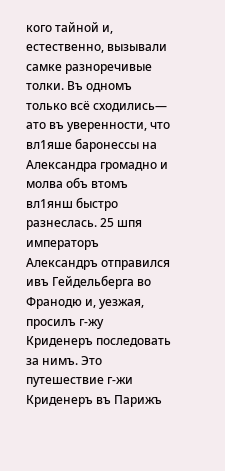кого тайной и, естественно, вызывали самке разноречивые толки. Въ одномъ только всё сходились— ато въ уверенности, что вл1яше баронессы на Александра громадно и молва объ втомъ вл1янш быстро разнеслась. 25 шпя императоръ Александръ отправился ивъ Гейдельберга во Франодю и, уезжая, просилъ г-жу Криденеръ последовать за нимъ. Это путешествие г-жи Криденеръ въ Парижъ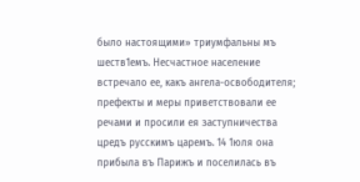было настоящими» триумфальны мъ шеств1емъ. Несчастное население встречало ее, какъ ангела-освободителя; префекты и меры приветствовали ее речами и просили ея заступничества цредъ русскимъ царемъ. 14 1юля она прибыла въ Парижъ и поселилась въ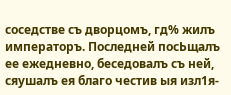соседстве съ дворцомъ, гд% жилъ императоръ. Последней посЬщалъ ее ежедневно, беседовалъ съ ней, сяушалъ ея благо честив ыя изл1я-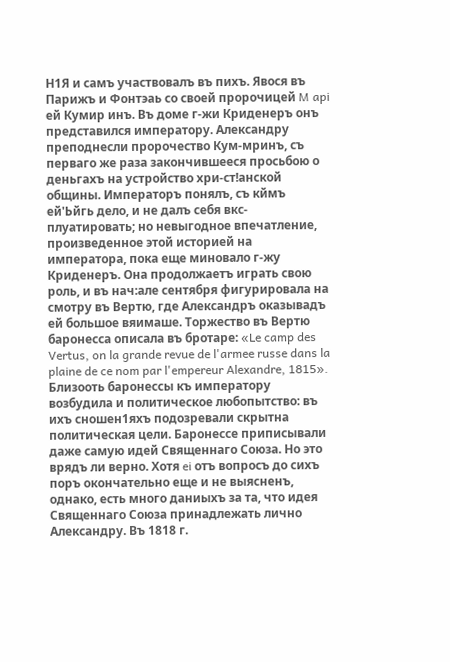Н1Я и самъ участвовалъ въ пихъ. Явося въ Парижъ и Фонтэаь со своей пророчицей M api ей Кумир инъ. Въ доме г-жи Криденеръ онъ представился императору. Александру преподнесли пророчество Кум-мринъ, съ перваго же раза закончившееся просьбою о деньгахъ на устройство хри-ст!анской общины. Императоръ понялъ, съ кймъ ей'Ьйгь дело, и не далъ себя вкс-плуатировать; но невыгодное впечатление, произведенное этой историей на императора, пока еще миновало г-жу Криденеръ. Она продолжаетъ играть свою роль, и въ нач:але сентября фигурировала на смотру въ Вертю, где Александръ оказывадъ ей большое вяимаше. Торжество въ Вертю баронесса описала въ бротаре: «Le camp des Vertus, on la grande revue de l'armee russe dans la plaine de ce nom par l'empereur Alexandre, 1815». Близооть баронессы къ императору возбудила и политическое любопытство: въ ихъ сношен1яхъ подозревали скрытна политическая цели. Баронессе приписывали даже самую идей Священнаго Союза. Но это врядъ ли верно. Хотя ei отъ вопросъ до сихъ поръ окончательно еще и не выясненъ, однако, есть много даниыхъ за та, что идея Священнаго Союза принадлежать лично Александру. Въ 1818 г.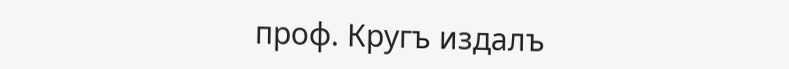проф. Кругъ издалъ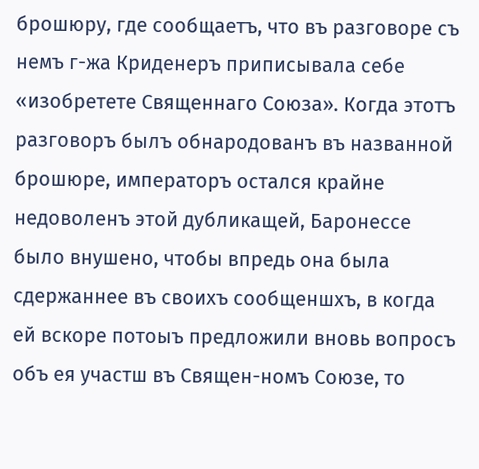брошюру, где сообщаетъ, что въ разговоре съ немъ г-жа Криденеръ приписывала себе «изобретете Священнаго Союза». Когда этотъ разговоръ былъ обнародованъ въ названной брошюре, императоръ остался крайне недоволенъ этой дубликащей, Баронессе было внушено, чтобы впредь она была сдержаннее въ своихъ сообщеншхъ, в когда ей вскоре потоыъ предложили вновь вопросъ объ ея участш въ Священ-номъ Союзе, то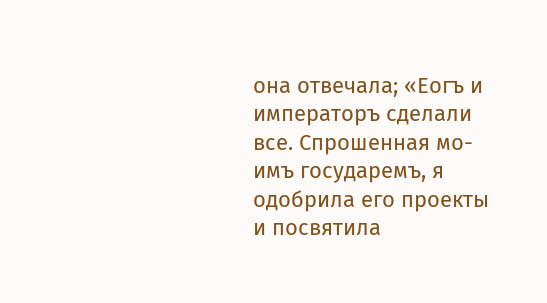она отвечала; «Еогъ и императоръ сделали все. Спрошенная мо-имъ государемъ, я одобрила его проекты и посвятила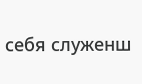себя служенш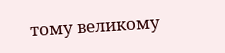тому великому